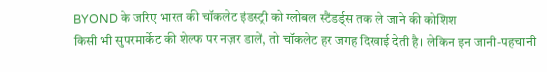BYOND के जरिए भारत की चॉकलेट इंडस्ट्री को ग्लोबल स्टैंडर्ड्स तक ले जाने की कोशिश
किसी भी सुपरमार्केट की शेल्फ पर नज़र डालें, तो चॉकलेट हर जगह दिखाई देती है। लेकिन इन जानी-पहचानी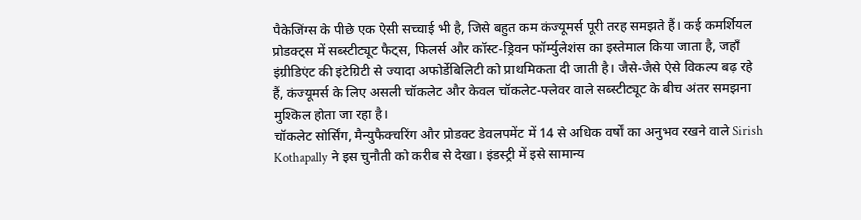पैकेजिंग्स के पीछे एक ऐसी सच्चाई भी है, जिसे बहुत कम कंज्यूमर्स पूरी तरह समझते हैं। कई कमर्शियल प्रोडक्ट्स में सब्स्टीट्यूट फैट्स, फिलर्स और कॉस्ट-ड्रिवन फॉर्म्युलेशंस का इस्तेमाल किया जाता है, जहाँ इंग्रीडिएंट की इंटेग्रिटी से ज्यादा अफोर्डेबिलिटी को प्राथमिकता दी जाती है। जैसे-जैसे ऐसे विकल्प बढ़ रहे हैं, कंज्यूमर्स के लिए असली चॉकलेट और केवल चॉकलेट-फ्लेवर वाले सब्स्टीट्यूट के बीच अंतर समझना मुश्किल होता जा रहा है।
चॉकलेट सोर्सिंग, मैन्युफैक्चरिंग और प्रोडक्ट डेवलपमेंट में 14 से अधिक वर्षों का अनुभव रखने वाले Sirish Kothapally ने इस चुनौती को करीब से देखा। इंडस्ट्री में इसे सामान्य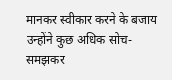मानकर स्वीकार करने के बजाय उन्होंने कुछ अधिक सोच-समझकर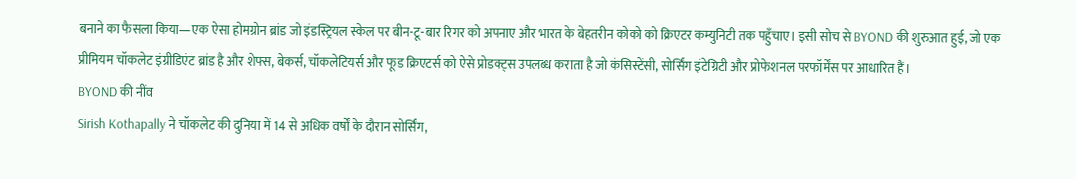बनाने का फैसला किया—एक ऐसा होमग्रोन ब्रांड जो इंडस्ट्रियल स्केल पर बीन-टू-बार रिगर को अपनाए और भारत के बेहतरीन कोको को क्रिएटर कम्युनिटी तक पहुँचाए। इसी सोच से BYOND की शुरुआत हुई, जो एक प्रीमियम चॉकलेट इंग्रीडिएंट ब्रांड है और शेफ्स, बेकर्स, चॉकलेटियर्स और फूड क्रिएटर्स को ऐसे प्रोडक्ट्स उपलब्ध कराता है जो कंसिस्टेंसी, सोर्सिंग इंटेग्रिटी और प्रोफेशनल परफॉर्मेंस पर आधारित हैं।
BYOND की नींव
Sirish Kothapally ने चॉकलेट की दुनिया में 14 से अधिक वर्षों के दौरान सोर्सिंग,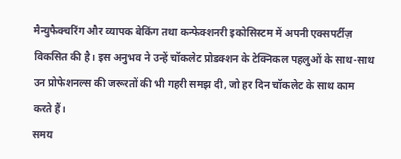मैन्युफैक्चरिंग और व्यापक बेकिंग तथा कन्फेक्शनरी इकोसिस्टम में अपनी एक्सपर्टीज़ विकसित की है। इस अनुभव ने उन्हें चॉकलेट प्रोडक्शन के टेक्निकल पहलुओं के साथ-साथ उन प्रोफेशनल्स की जरूरतों की भी गहरी समझ दी, जो हर दिन चॉकलेट के साथ काम करते हैं।
समय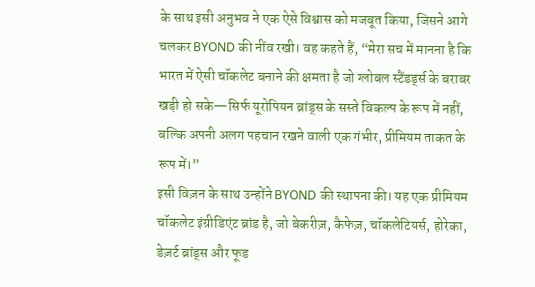के साथ इसी अनुभव ने एक ऐसे विश्वास को मजबूत किया, जिसने आगे चलकर BYOND की नींव रखी। वह कहते हैं, “मेरा सच में मानना है कि भारत में ऐसी चॉकलेट बनाने की क्षमता है जो ग्लोबल स्टैंडर्ड्स के बराबर खड़ी हो सके—सिर्फ यूरोपियन ब्रांड्स के सस्ते विकल्प के रूप में नहीं, बल्कि अपनी अलग पहचान रखने वाली एक गंभीर, प्रीमियम ताकत के रूप में।”
इसी विज़न के साथ उन्होंने BYOND की स्थापना की। यह एक प्रीमियम चॉकलेट इंग्रीडिएंट ब्रांड है, जो बेकरीज़, कैफेज़, चॉकलेटियर्स, होरेका, डेज़र्ट ब्रांड्स और फूड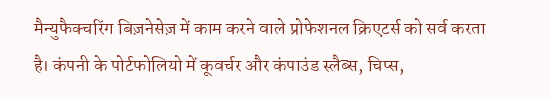मैन्युफैक्चरिंग बिज़नेसेज़ में काम करने वाले प्रोफेशनल क्रिएटर्स को सर्व करता है। कंपनी के पोर्टफोलियो में कूवर्चर और कंपाउंड स्लैब्स, चिप्स,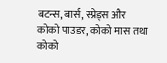बटन्स, बार्स, स्प्रेड्स और कोको पाउडर, कोको मास तथा कोको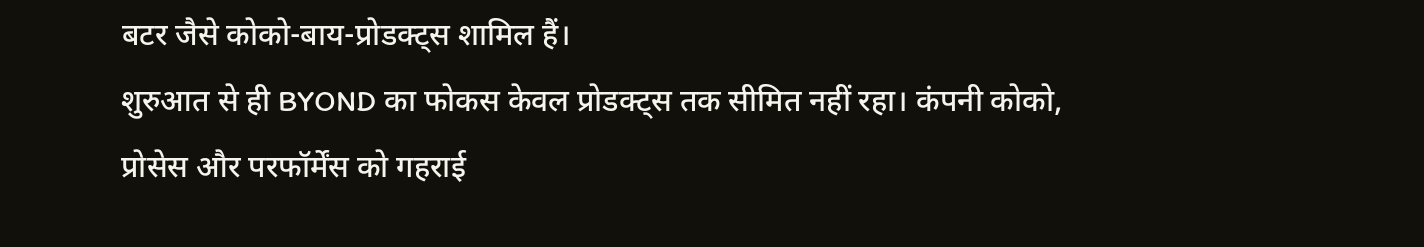बटर जैसे कोको-बाय-प्रोडक्ट्स शामिल हैं।
शुरुआत से ही BYOND का फोकस केवल प्रोडक्ट्स तक सीमित नहीं रहा। कंपनी कोको, प्रोसेस और परफॉर्मेंस को गहराई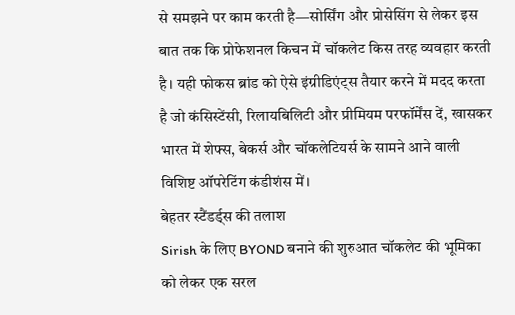से समझने पर काम करती है—सोर्सिंग और प्रोसेसिंग से लेकर इस बात तक कि प्रोफेशनल किचन में चॉकलेट किस तरह व्यवहार करती है। यही फोकस ब्रांड को ऐसे इंग्रीडिएंट्स तैयार करने में मदद करता है जो कंसिस्टेंसी, रिलायबिलिटी और प्रीमियम परफॉर्मेंस दें, खासकर भारत में शेफ्स, बेकर्स और चॉकलेटियर्स के सामने आने वाली विशिष्ट ऑपरेटिंग कंडीशंस में।
बेहतर स्टैंडर्ड्स की तलाश
Sirish के लिए BYOND बनाने की शुरुआत चॉकलेट की भूमिका को लेकर एक सरल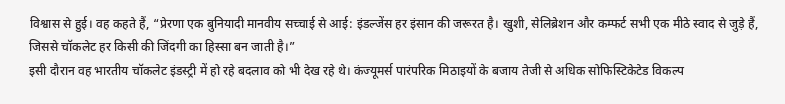विश्वास से हुई। वह कहते हैं, “प्रेरणा एक बुनियादी मानवीय सच्चाई से आई: इंडल्जेंस हर इंसान की जरूरत है। खुशी, सेलिब्रेशन और कम्फर्ट सभी एक मीठे स्वाद से जुड़े हैं, जिससे चॉकलेट हर किसी की जिंदगी का हिस्सा बन जाती है।”
इसी दौरान वह भारतीय चॉकलेट इंडस्ट्री में हो रहे बदलाव को भी देख रहे थे। कंज्यूमर्स पारंपरिक मिठाइयों के बजाय तेजी से अधिक सोफिस्टिकेटेड विकल्प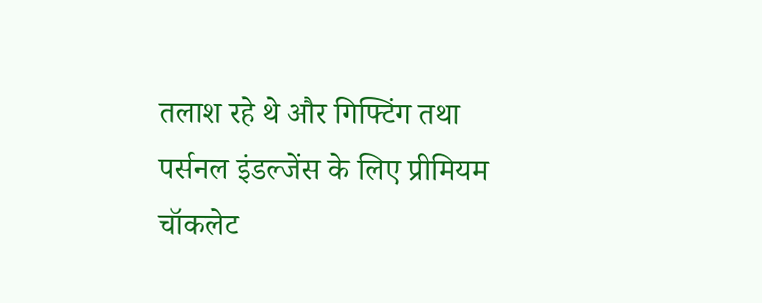तलाश रहे थे और गिफ्टिंग तथा पर्सनल इंडल्जेंस के लिए प्रीमियम चॉकलेट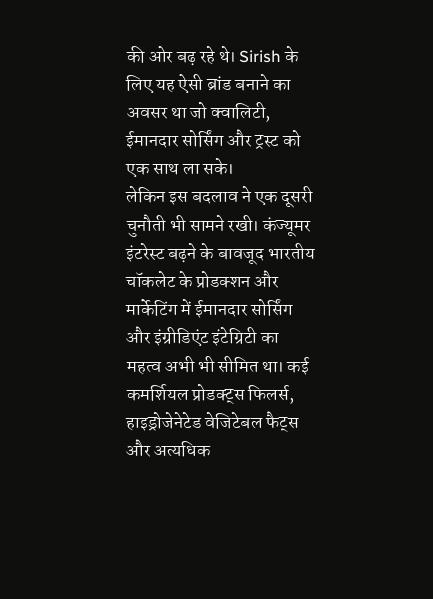की ओर बढ़ रहे थे। Sirish के लिए यह ऐसी ब्रांड बनाने का अवसर था जो क्वालिटी, ईमानदार सोर्सिंग और ट्रस्ट को एक साथ ला सके।
लेकिन इस बदलाव ने एक दूसरी चुनौती भी सामने रखी। कंज्यूमर इंटरेस्ट बढ़ने के बावजूद भारतीय चॉकलेट के प्रोडक्शन और मार्केटिंग में ईमानदार सोर्सिंग और इंग्रीडिएंट इंटेग्रिटी का महत्व अभी भी सीमित था। कई कमर्शियल प्रोडक्ट्स फिलर्स, हाइड्रोजेनेटेड वेजिटेबल फैट्स और अत्यधिक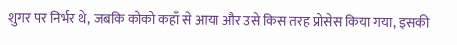शुगर पर निर्भर थे, जबकि कोको कहाँ से आया और उसे किस तरह प्रोसेस किया गया, इसकी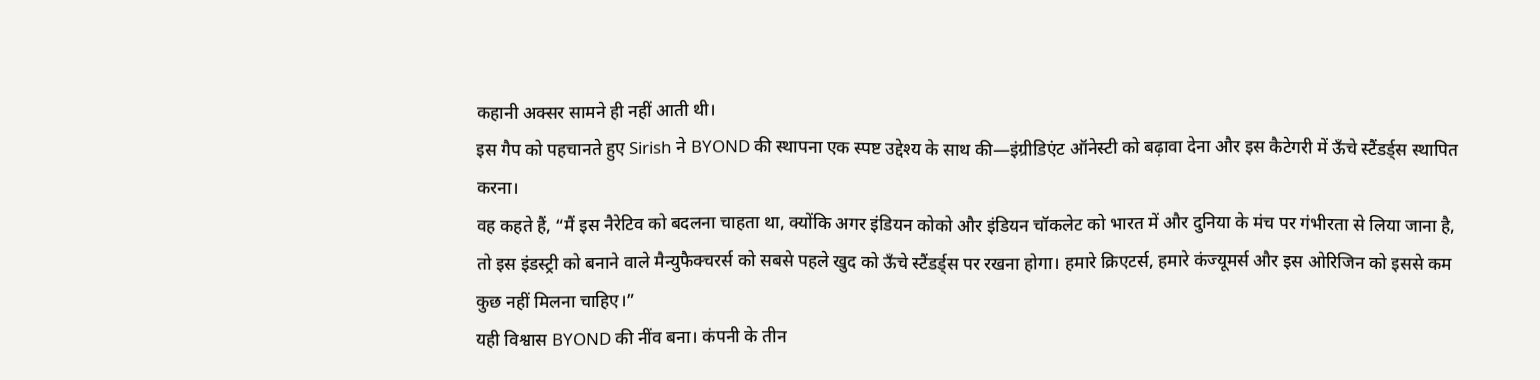कहानी अक्सर सामने ही नहीं आती थी।
इस गैप को पहचानते हुए Sirish ने BYOND की स्थापना एक स्पष्ट उद्देश्य के साथ की—इंग्रीडिएंट ऑनेस्टी को बढ़ावा देना और इस कैटेगरी में ऊँचे स्टैंडर्ड्स स्थापित करना।
वह कहते हैं, “मैं इस नैरेटिव को बदलना चाहता था, क्योंकि अगर इंडियन कोको और इंडियन चॉकलेट को भारत में और दुनिया के मंच पर गंभीरता से लिया जाना है, तो इस इंडस्ट्री को बनाने वाले मैन्युफैक्चरर्स को सबसे पहले खुद को ऊँचे स्टैंडर्ड्स पर रखना होगा। हमारे क्रिएटर्स, हमारे कंज्यूमर्स और इस ओरिजिन को इससे कम कुछ नहीं मिलना चाहिए।”
यही विश्वास BYOND की नींव बना। कंपनी के तीन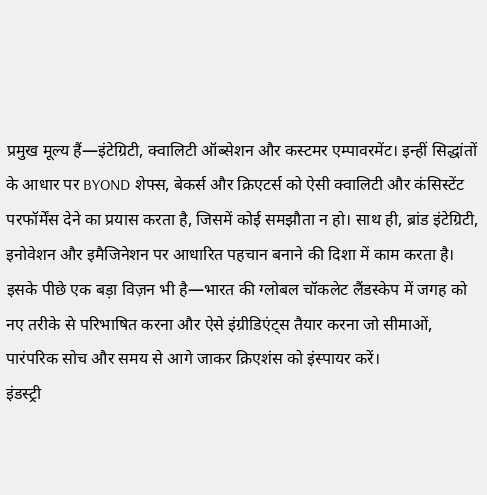प्रमुख मूल्य हैं—इंटेग्रिटी, क्वालिटी ऑब्सेशन और कस्टमर एम्पावरमेंट। इन्हीं सिद्धांतों के आधार पर BYOND शेफ्स, बेकर्स और क्रिएटर्स को ऐसी क्वालिटी और कंसिस्टेंट परफॉर्मेंस देने का प्रयास करता है, जिसमें कोई समझौता न हो। साथ ही, ब्रांड इंटेग्रिटी, इनोवेशन और इमैजिनेशन पर आधारित पहचान बनाने की दिशा में काम करता है।
इसके पीछे एक बड़ा विज़न भी है—भारत की ग्लोबल चॉकलेट लैंडस्केप में जगह को नए तरीके से परिभाषित करना और ऐसे इंग्रीडिएंट्स तैयार करना जो सीमाओं, पारंपरिक सोच और समय से आगे जाकर क्रिएशंस को इंस्पायर करें।
इंडस्ट्री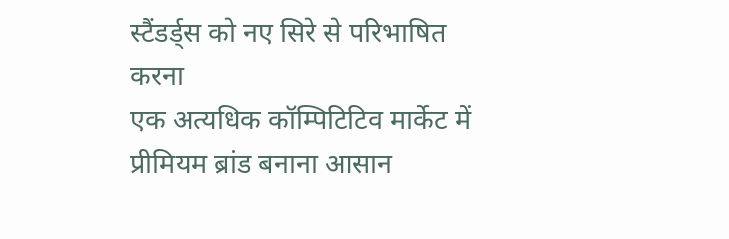स्टैंडर्ड्स को नए सिरे से परिभाषित करना
एक अत्यधिक कॉम्पिटिटिव मार्केट में प्रीमियम ब्रांड बनाना आसान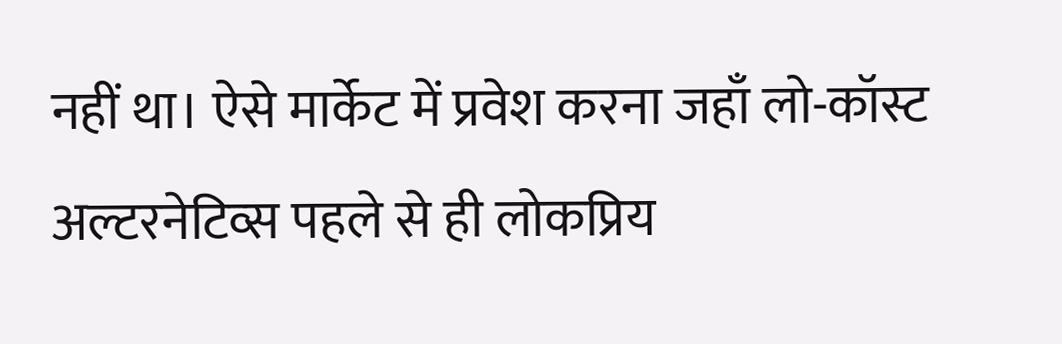नहीं था। ऐसे मार्केट में प्रवेश करना जहाँ लो-कॉस्ट अल्टरनेटिव्स पहले से ही लोकप्रिय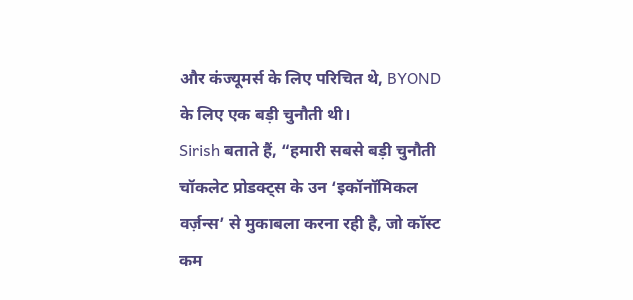और कंज्यूमर्स के लिए परिचित थे, BYOND के लिए एक बड़ी चुनौती थी।
Sirish बताते हैं, “हमारी सबसे बड़ी चुनौती चॉकलेट प्रोडक्ट्स के उन ‘इकॉनॉमिकल वर्ज़न्स’ से मुकाबला करना रही है, जो कॉस्ट कम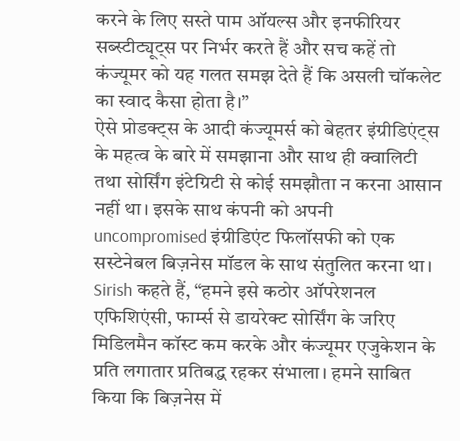करने के लिए सस्ते पाम ऑयल्स और इनफीरियर सब्स्टीट्यूट्स पर निर्भर करते हैं और सच कहें तो कंज्यूमर को यह गलत समझ देते हैं कि असली चॉकलेट का स्वाद कैसा होता है।”
ऐसे प्रोडक्ट्स के आदी कंज्यूमर्स को बेहतर इंग्रीडिएंट्स के महत्व के बारे में समझाना और साथ ही क्वालिटी तथा सोर्सिंग इंटेग्रिटी से कोई समझौता न करना आसान नहीं था। इसके साथ कंपनी को अपनी uncompromised इंग्रीडिएंट फिलॉसफी को एक सस्टेनेबल बिज़नेस मॉडल के साथ संतुलित करना था।
Sirish कहते हैं, “हमने इसे कठोर ऑपरेशनल एफिशिएंसी, फार्म्स से डायरेक्ट सोर्सिंग के जरिए मिडिलमैन कॉस्ट कम करके और कंज्यूमर एजुकेशन के प्रति लगातार प्रतिबद्ध रहकर संभाला। हमने साबित किया कि बिज़नेस में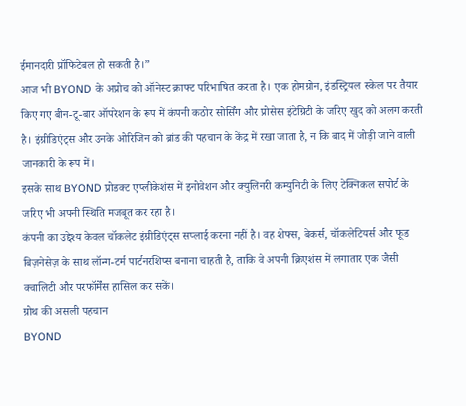ईमानदारी प्रॉफिटेबल हो सकती है।”
आज भी BYOND के अप्रोच को ऑनेस्ट क्राफ्ट परिभाषित करता है। एक होमग्रोन, इंडस्ट्रियल स्केल पर तैयार किए गए बीन-टू-बार ऑपरेशन के रूप में कंपनी कठोर सोर्सिंग और प्रोसेस इंटेग्रिटी के जरिए खुद को अलग करती है। इंग्रीडिएंट्स और उनके ओरिजिन को ब्रांड की पहचान के केंद्र में रखा जाता है, न कि बाद में जोड़ी जाने वाली जानकारी के रूप में।
इसके साथ BYOND प्रोडक्ट एप्लीकेशंस में इनोवेशन और क्युलिनरी कम्युनिटी के लिए टेक्निकल सपोर्ट के जरिए भी अपनी स्थिति मजबूत कर रहा है।
कंपनी का उद्देश्य केवल चॉकलेट इंग्रीडिएंट्स सप्लाई करना नहीं है। वह शेफ्स, बेकर्स, चॉकलेटियर्स और फूड बिज़नेसेज़ के साथ लॉन्ग-टर्म पार्टनरशिप्स बनाना चाहती है, ताकि वे अपनी क्रिएशंस में लगातार एक जैसी क्वालिटी और परफॉर्मेंस हासिल कर सकें।
ग्रोथ की असली पहचान
BYOND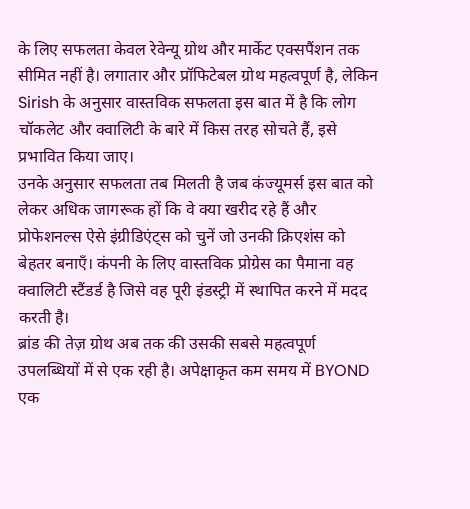के लिए सफलता केवल रेवेन्यू ग्रोथ और मार्केट एक्सपैंशन तक सीमित नहीं है। लगातार और प्रॉफिटेबल ग्रोथ महत्वपूर्ण है, लेकिन Sirish के अनुसार वास्तविक सफलता इस बात में है कि लोग चॉकलेट और क्वालिटी के बारे में किस तरह सोचते हैं, इसे प्रभावित किया जाए।
उनके अनुसार सफलता तब मिलती है जब कंज्यूमर्स इस बात को लेकर अधिक जागरूक हों कि वे क्या खरीद रहे हैं और प्रोफेशनल्स ऐसे इंग्रीडिएंट्स को चुनें जो उनकी क्रिएशंस को बेहतर बनाएँ। कंपनी के लिए वास्तविक प्रोग्रेस का पैमाना वह क्वालिटी स्टैंडर्ड है जिसे वह पूरी इंडस्ट्री में स्थापित करने में मदद करती है।
ब्रांड की तेज़ ग्रोथ अब तक की उसकी सबसे महत्वपूर्ण उपलब्धियों में से एक रही है। अपेक्षाकृत कम समय में BYOND एक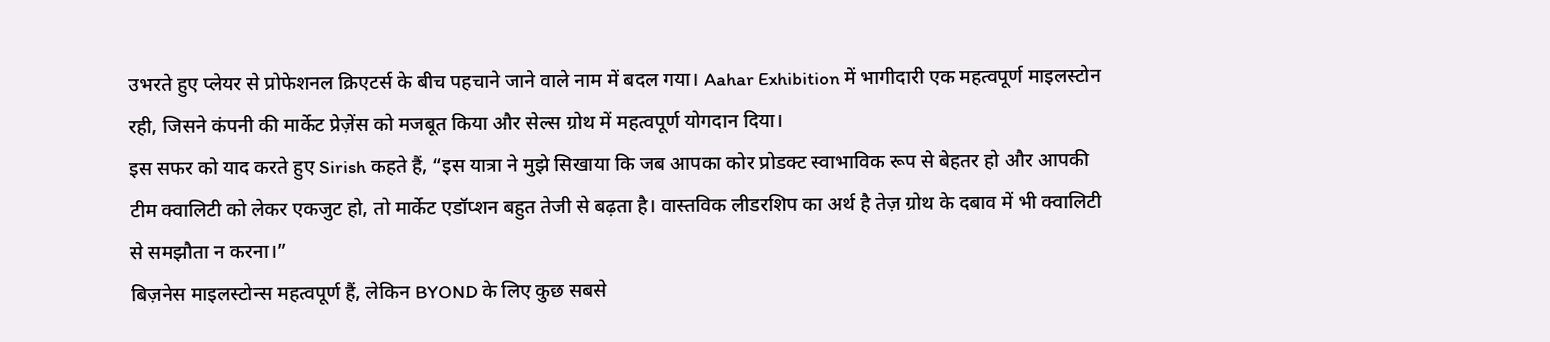उभरते हुए प्लेयर से प्रोफेशनल क्रिएटर्स के बीच पहचाने जाने वाले नाम में बदल गया। Aahar Exhibition में भागीदारी एक महत्वपूर्ण माइलस्टोन रही, जिसने कंपनी की मार्केट प्रेज़ेंस को मजबूत किया और सेल्स ग्रोथ में महत्वपूर्ण योगदान दिया।
इस सफर को याद करते हुए Sirish कहते हैं, “इस यात्रा ने मुझे सिखाया कि जब आपका कोर प्रोडक्ट स्वाभाविक रूप से बेहतर हो और आपकी टीम क्वालिटी को लेकर एकजुट हो, तो मार्केट एडॉप्शन बहुत तेजी से बढ़ता है। वास्तविक लीडरशिप का अर्थ है तेज़ ग्रोथ के दबाव में भी क्वालिटी से समझौता न करना।”
बिज़नेस माइलस्टोन्स महत्वपूर्ण हैं, लेकिन BYOND के लिए कुछ सबसे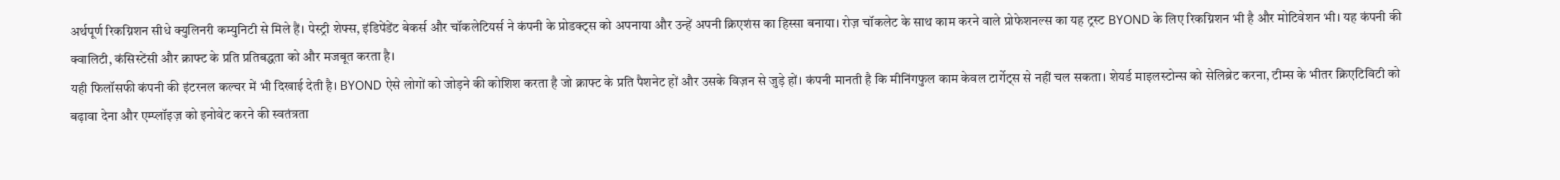अर्थपूर्ण रिकग्निशन सीधे क्युलिनरी कम्युनिटी से मिले हैं। पेस्ट्री शेफ्स, इंडिपेंडेंट बेकर्स और चॉकलेटियर्स ने कंपनी के प्रोडक्ट्स को अपनाया और उन्हें अपनी क्रिएशंस का हिस्सा बनाया। रोज़ चॉकलेट के साथ काम करने वाले प्रोफेशनल्स का यह ट्रस्ट BYOND के लिए रिकग्निशन भी है और मोटिवेशन भी। यह कंपनी की क्वालिटी, कंसिस्टेंसी और क्राफ्ट के प्रति प्रतिबद्धता को और मजबूत करता है।
यही फिलॉसफी कंपनी की इंटरनल कल्चर में भी दिखाई देती है। BYOND ऐसे लोगों को जोड़ने की कोशिश करता है जो क्राफ्ट के प्रति पैशनेट हों और उसके विज़न से जुड़े हों। कंपनी मानती है कि मीनिंगफुल काम केवल टार्गेट्स से नहीं चल सकता। शेयर्ड माइलस्टोन्स को सेलिब्रेट करना, टीम्स के भीतर क्रिएटिविटी को बढ़ावा देना और एम्प्लॉइज़ को इनोवेट करने की स्वतंत्रता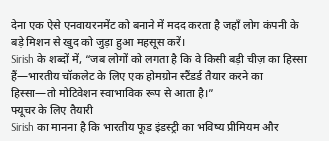देना एक ऐसे एनवायरनमेंट को बनाने में मदद करता है जहाँ लोग कंपनी के बड़े मिशन से खुद को जुड़ा हुआ महसूस करें।
Sirish के शब्दों में, “जब लोगों को लगता है कि वे किसी बड़ी चीज़ का हिस्सा हैं—भारतीय चॉकलेट के लिए एक होमग्रोन स्टैंडर्ड तैयार करने का हिस्सा—तो मोटिवेशन स्वाभाविक रूप से आता है।”
फ्यूचर के लिए तैयारी
Sirish का मानना है कि भारतीय फूड इंडस्ट्री का भविष्य प्रीमियम और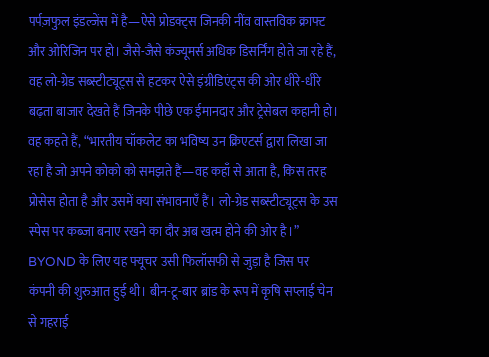पर्पज़फुल इंडल्जेंस में है—ऐसे प्रोडक्ट्स जिनकी नींव वास्तविक क्राफ्ट और ओरिजिन पर हो। जैसे-जैसे कंज्यूमर्स अधिक डिसर्निंग होते जा रहे हैं, वह लो-ग्रेड सब्स्टीट्यूट्स से हटकर ऐसे इंग्रीडिएंट्स की ओर धीरे-धीरे बढ़ता बाजार देखते हैं जिनके पीछे एक ईमानदार और ट्रेसेबल कहानी हो।
वह कहते हैं, “भारतीय चॉकलेट का भविष्य उन क्रिएटर्स द्वारा लिखा जा रहा है जो अपने कोको को समझते हैं—वह कहाँ से आता है, किस तरह प्रोसेस होता है और उसमें क्या संभावनाएँ हैं। लो-ग्रेड सब्स्टीट्यूट्स के उस स्पेस पर कब्जा बनाए रखने का दौर अब खत्म होने की ओर है।”
BYOND के लिए यह फ्यूचर उसी फिलॉसफी से जुड़ा है जिस पर कंपनी की शुरुआत हुई थी। बीन-टू-बार ब्रांड के रूप में कृषि सप्लाई चेन से गहराई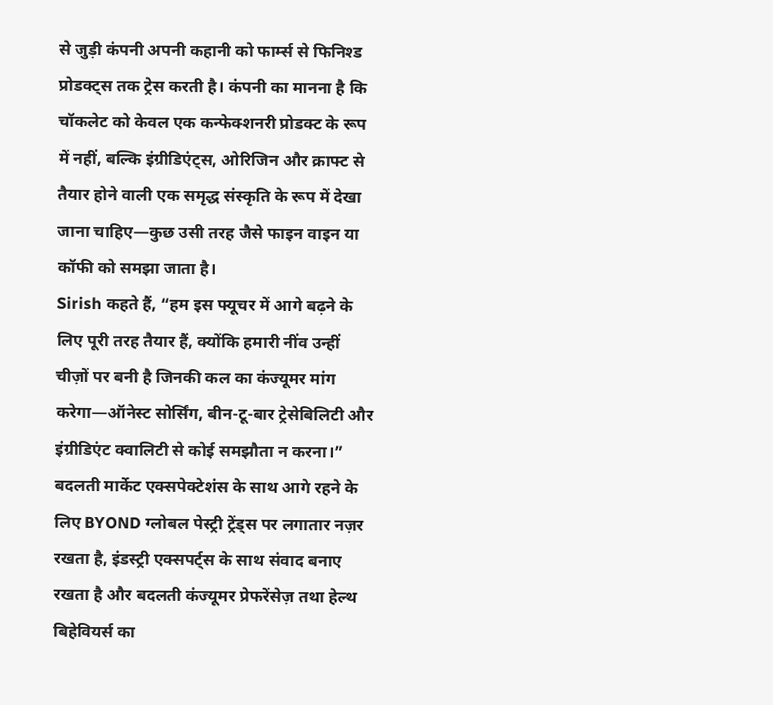से जुड़ी कंपनी अपनी कहानी को फार्म्स से फिनिश्ड प्रोडक्ट्स तक ट्रेस करती है। कंपनी का मानना है कि चॉकलेट को केवल एक कन्फेक्शनरी प्रोडक्ट के रूप में नहीं, बल्कि इंग्रीडिएंट्स, ओरिजिन और क्राफ्ट से तैयार होने वाली एक समृद्ध संस्कृति के रूप में देखा जाना चाहिए—कुछ उसी तरह जैसे फाइन वाइन या कॉफी को समझा जाता है।
Sirish कहते हैं, “हम इस फ्यूचर में आगे बढ़ने के लिए पूरी तरह तैयार हैं, क्योंकि हमारी नींव उन्हीं चीज़ों पर बनी है जिनकी कल का कंज्यूमर मांग करेगा—ऑनेस्ट सोर्सिंग, बीन-टू-बार ट्रेसेबिलिटी और इंग्रीडिएंट क्वालिटी से कोई समझौता न करना।”
बदलती मार्केट एक्सपेक्टेशंस के साथ आगे रहने के लिए BYOND ग्लोबल पेस्ट्री ट्रेंड्स पर लगातार नज़र रखता है, इंडस्ट्री एक्सपर्ट्स के साथ संवाद बनाए रखता है और बदलती कंज्यूमर प्रेफरेंसेज़ तथा हेल्थ बिहेवियर्स का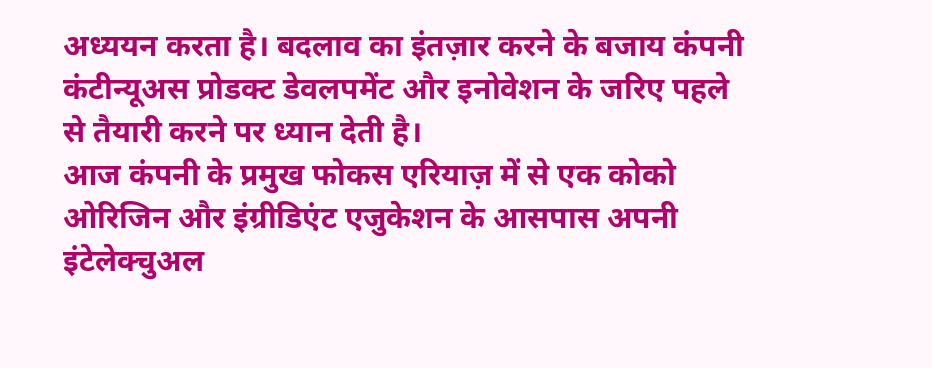अध्ययन करता है। बदलाव का इंतज़ार करने के बजाय कंपनी कंटीन्यूअस प्रोडक्ट डेवलपमेंट और इनोवेशन के जरिए पहले से तैयारी करने पर ध्यान देती है।
आज कंपनी के प्रमुख फोकस एरियाज़ में से एक कोको ओरिजिन और इंग्रीडिएंट एजुकेशन के आसपास अपनी इंटेलेक्चुअल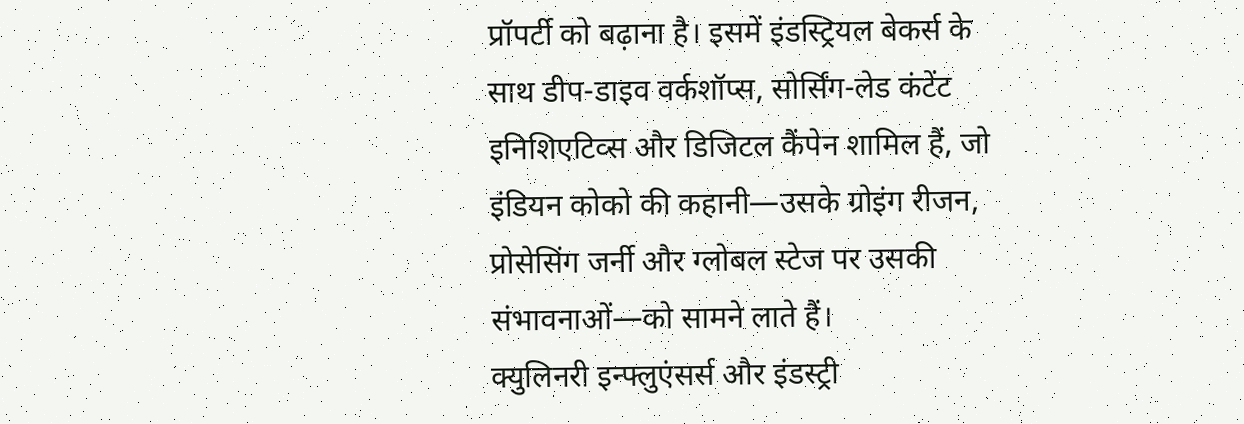प्रॉपर्टी को बढ़ाना है। इसमें इंडस्ट्रियल बेकर्स के साथ डीप-डाइव वर्कशॉप्स, सोर्सिंग-लेड कंटेंट इनिशिएटिव्स और डिजिटल कैंपेन शामिल हैं, जो इंडियन कोको की कहानी—उसके ग्रोइंग रीजन, प्रोसेसिंग जर्नी और ग्लोबल स्टेज पर उसकी संभावनाओं—को सामने लाते हैं।
क्युलिनरी इन्फ्लुएंसर्स और इंडस्ट्री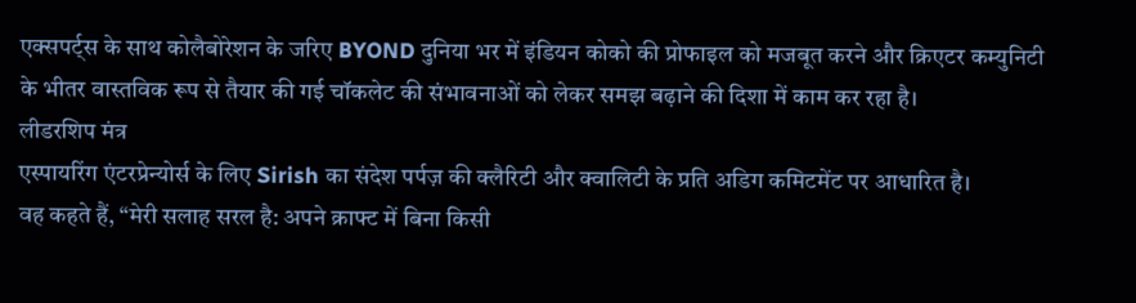एक्सपर्ट्स के साथ कोलैबोरेशन के जरिए BYOND दुनिया भर में इंडियन कोको की प्रोफाइल को मजबूत करने और क्रिएटर कम्युनिटी के भीतर वास्तविक रूप से तैयार की गई चॉकलेट की संभावनाओं को लेकर समझ बढ़ाने की दिशा में काम कर रहा है।
लीडरशिप मंत्र
एस्पायरिंग एंटरप्रेन्योर्स के लिए Sirish का संदेश पर्पज़ की क्लैरिटी और क्वालिटी के प्रति अडिग कमिटमेंट पर आधारित है।
वह कहते हैं, “मेरी सलाह सरल है: अपने क्राफ्ट में बिना किसी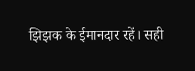झिझक के ईमानदार रहें। सही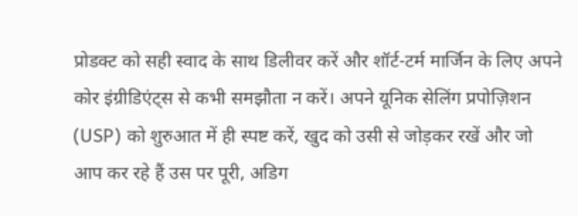प्रोडक्ट को सही स्वाद के साथ डिलीवर करें और शॉर्ट-टर्म मार्जिन के लिए अपने कोर इंग्रीडिएंट्स से कभी समझौता न करें। अपने यूनिक सेलिंग प्रपोज़िशन (USP) को शुरुआत में ही स्पष्ट करें, खुद को उसी से जोड़कर रखें और जो आप कर रहे हैं उस पर पूरी, अडिग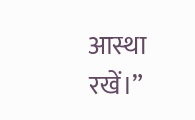आस्था रखें।”